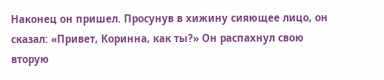Наконец он пришел. Просунув в хижину сияющее лицо, он сказал: «Привет, Коринна, как ты?» Он распахнул свою вторую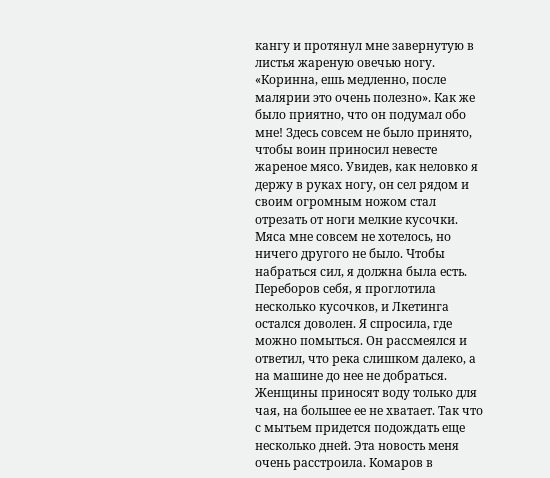кангу и протянул мне завернутую в листья жареную овечью ногу. «Коринна, ешь медленно, после малярии это очень полезно». Как же было приятно, что он подумал обо мне! Здесь совсем не было принято, чтобы воин приносил невесте жареное мясо. Увидев, как неловко я держу в руках ногу, он сел рядом и своим огромным ножом стал отрезать от ноги мелкие кусочки. Мяса мне совсем не хотелось, но ничего другого не было. Чтобы набраться сил, я должна была есть. Переборов себя, я проглотила несколько кусочков, и Лкетинга остался доволен. Я спросила, где можно помыться. Он рассмеялся и ответил, что река слишком далеко, а на машине до нее не добраться. Женщины приносят воду только для чая, на большее ее не хватает. Так что с мытьем придется подождать еще несколько дней. Эта новость меня очень расстроила. Комаров в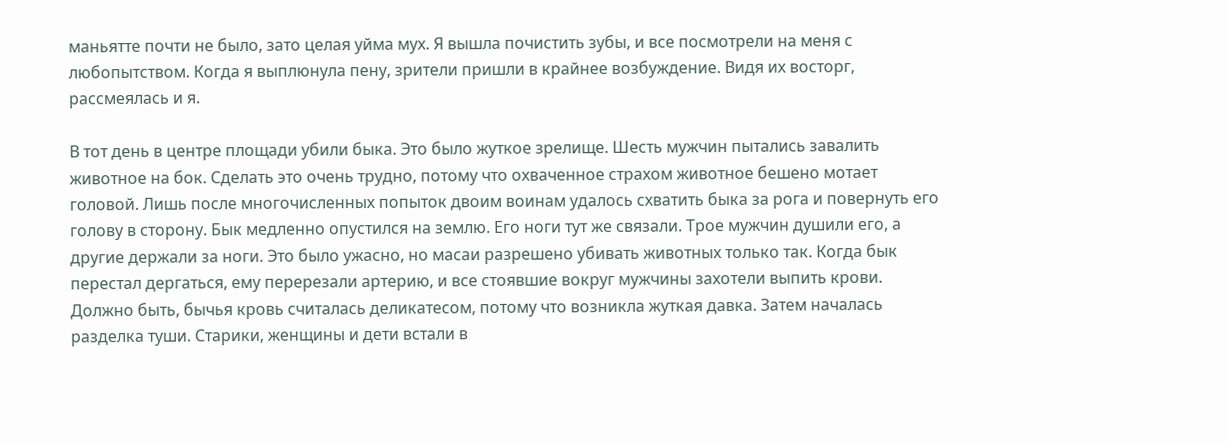маньятте почти не было, зато целая уйма мух. Я вышла почистить зубы, и все посмотрели на меня с любопытством. Когда я выплюнула пену, зрители пришли в крайнее возбуждение. Видя их восторг, рассмеялась и я.

В тот день в центре площади убили быка. Это было жуткое зрелище. Шесть мужчин пытались завалить животное на бок. Сделать это очень трудно, потому что охваченное страхом животное бешено мотает головой. Лишь после многочисленных попыток двоим воинам удалось схватить быка за рога и повернуть его голову в сторону. Бык медленно опустился на землю. Его ноги тут же связали. Трое мужчин душили его, а другие держали за ноги. Это было ужасно, но масаи разрешено убивать животных только так. Когда бык перестал дергаться, ему перерезали артерию, и все стоявшие вокруг мужчины захотели выпить крови. Должно быть, бычья кровь считалась деликатесом, потому что возникла жуткая давка. Затем началась разделка туши. Старики, женщины и дети встали в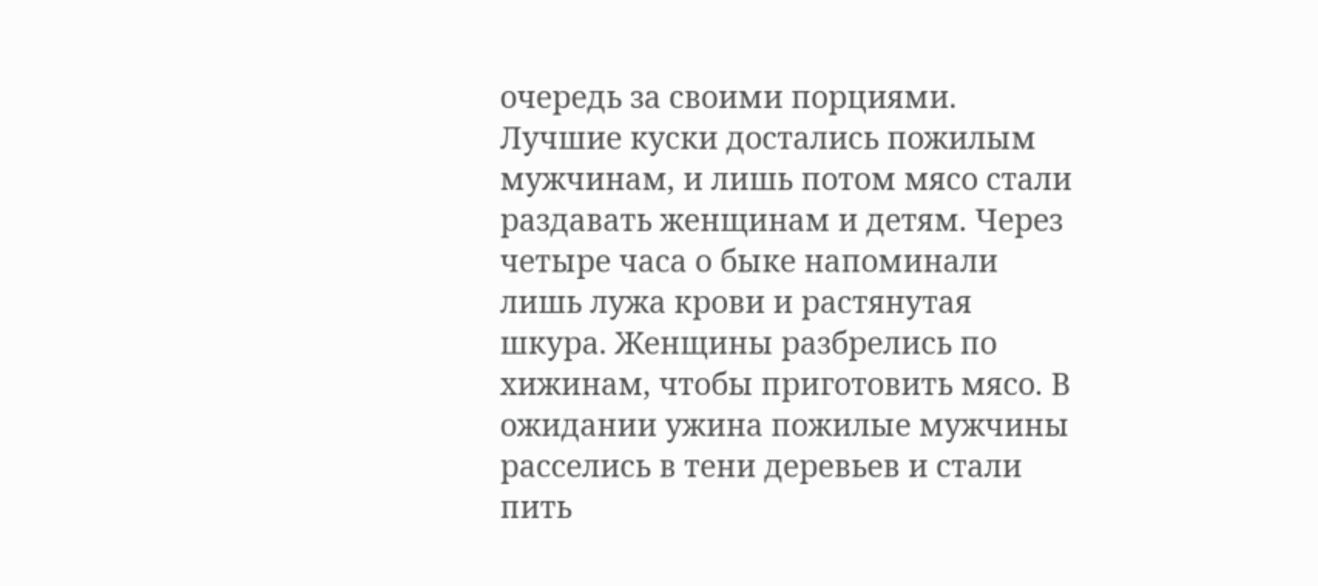очередь за своими порциями. Лучшие куски достались пожилым мужчинам, и лишь потом мясо стали раздавать женщинам и детям. Через четыре часа о быке напоминали лишь лужа крови и растянутая шкура. Женщины разбрелись по хижинам, чтобы приготовить мясо. В ожидании ужина пожилые мужчины расселись в тени деревьев и стали пить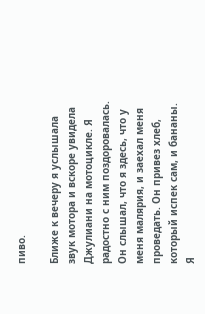пиво.

Ближе к вечеру я услышала звук мотора и вскоре увидела Джулиани на мотоцикле. Я радостно с ним поздоровалась. Он слышал, что я здесь, что у меня малярия, и заехал меня проведать. Он привез хлеб, который испек сам, и бананы. Я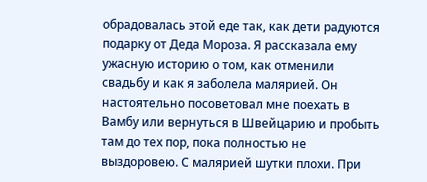обрадовалась этой еде так, как дети радуются подарку от Деда Мороза. Я рассказала ему ужасную историю о том, как отменили свадьбу и как я заболела малярией. Он настоятельно посоветовал мне поехать в Вамбу или вернуться в Швейцарию и пробыть там до тех пор, пока полностью не выздоровею. С малярией шутки плохи. При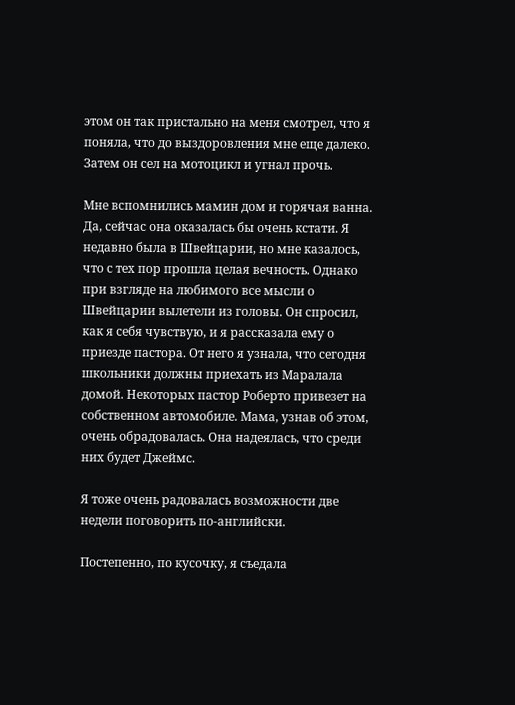этом он так пристально на меня смотрел, что я поняла, что до выздоровления мне еще далеко. Затем он сел на мотоцикл и угнал прочь.

Мне вспомнились мамин дом и горячая ванна. Да, сейчас она оказалась бы очень кстати. Я недавно была в Швейцарии, но мне казалось, что с тех пор прошла целая вечность. Однако при взгляде на любимого все мысли о Швейцарии вылетели из головы. Он спросил, как я себя чувствую, и я рассказала ему о приезде пастора. От него я узнала, что сегодня школьники должны приехать из Маралала домой. Некоторых пастор Роберто привезет на собственном автомобиле. Мама, узнав об этом, очень обрадовалась. Она надеялась, что среди них будет Джеймс.

Я тоже очень радовалась возможности две недели поговорить по-английски.

Постепенно, по кусочку, я съедала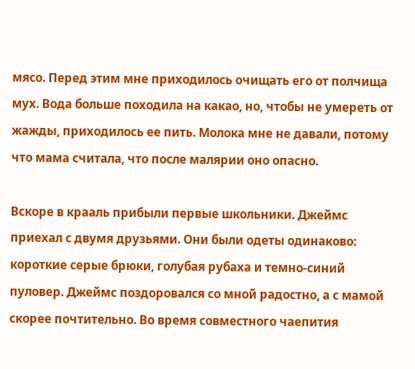мясо. Перед этим мне приходилось очищать его от полчища мух. Вода больше походила на какао, но, чтобы не умереть от жажды, приходилось ее пить. Молока мне не давали, потому что мама считала, что после малярии оно опасно.

Вскоре в крааль прибыли первые школьники. Джеймс приехал с двумя друзьями. Они были одеты одинаково: короткие серые брюки, голубая рубаха и темно-синий пуловер. Джеймс поздоровался со мной радостно, а с мамой скорее почтительно. Во время совместного чаепития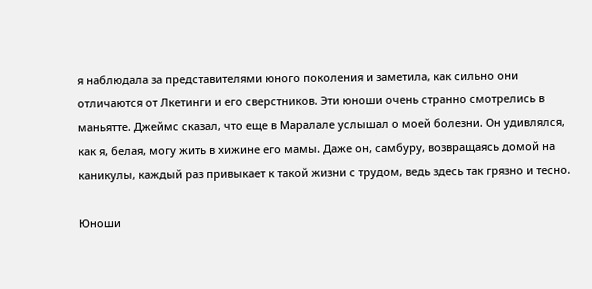я наблюдала за представителями юного поколения и заметила, как сильно они отличаются от Лкетинги и его сверстников. Эти юноши очень странно смотрелись в маньятте. Джеймс сказал, что еще в Маралале услышал о моей болезни. Он удивлялся, как я, белая, могу жить в хижине его мамы. Даже он, самбуру, возвращаясь домой на каникулы, каждый раз привыкает к такой жизни с трудом, ведь здесь так грязно и тесно.

Юноши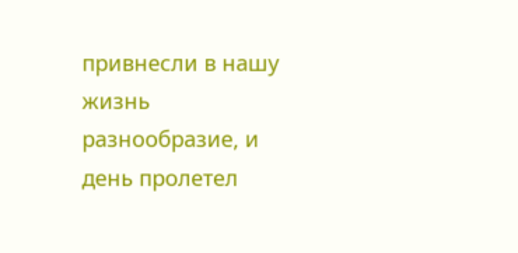привнесли в нашу жизнь разнообразие, и день пролетел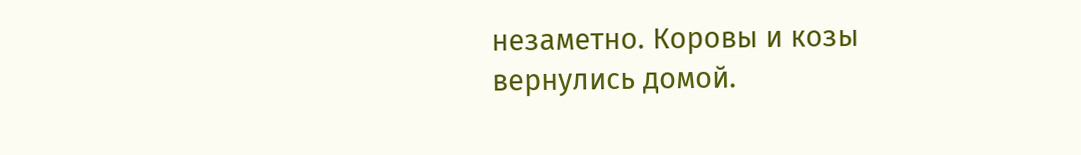незаметно. Коровы и козы вернулись домой.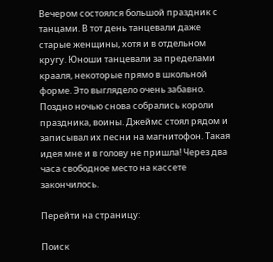Вечером состоялся большой праздник с танцами. В тот день танцевали даже старые женщины, хотя и в отдельном кругу. Юноши танцевали за пределами крааля, некоторые прямо в школьной форме. Это выглядело очень забавно. Поздно ночью снова собрались короли праздника, воины. Джеймс стоял рядом и записывал их песни на магнитофон. Такая идея мне и в голову не пришла! Через два часа свободное место на кассете закончилось.

Перейти на страницу:

Поиск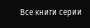Все книги серии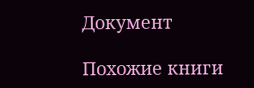Документ

Похожие книги